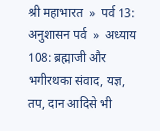श्री महाभारत  »  पर्व 13: अनुशासन पर्व  »  अध्याय 108: ब्रह्माजी और भगीरथका संवाद, यज्ञ, तप, दान आदिसे भी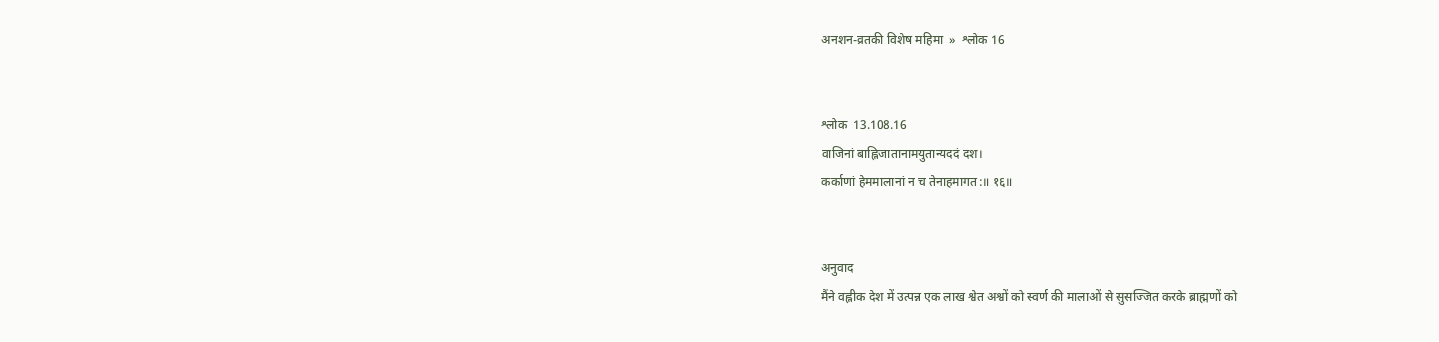अनशन-व्रतकी विशेष महिमा  »  श्लोक 16


श्लोक  13.108.16
वाजिनां बाह्लिजातानामयुतान्यददं दश।
कर्काणां हेममालानां न च तेनाहमागत:॥ १६॥


अनुवाद
मैंने वह्लीक देश में उत्पन्न एक लाख श्वेत अश्वों को स्वर्ण की मालाओं से सुसज्जित करके ब्राह्मणों को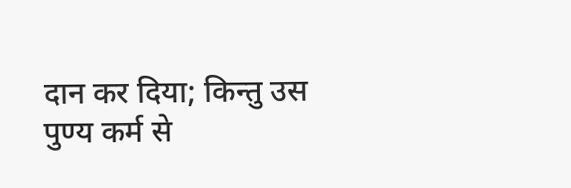दान कर दिया; किन्तु उस पुण्य कर्म से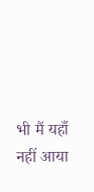भी मैं यहाँ नहीं आया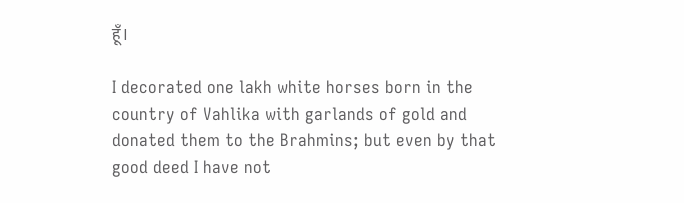हूँ।

I decorated one lakh white horses born in the country of Vahlika with garlands of gold and donated them to the Brahmins; but even by that good deed I have not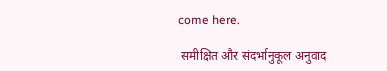come here.

 समीक्षित और संदर्भानुकूल अनुवाद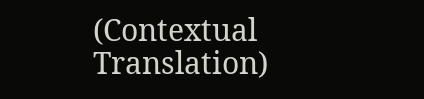(Contextual Translation)